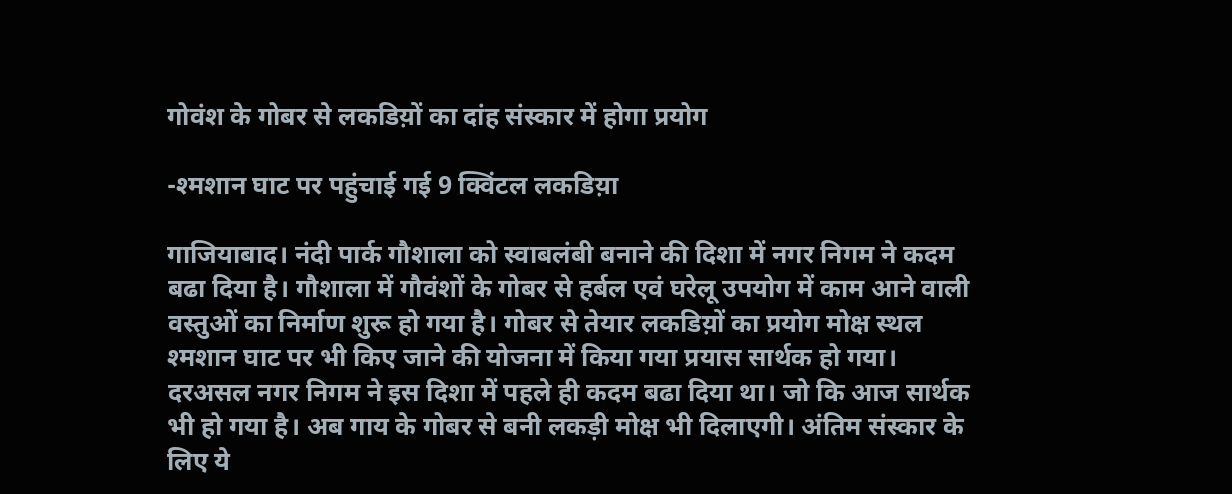गोवंश के गोबर से लकडिय़ों का दांह संस्कार में होगा प्रयोग

-श्मशान घाट पर पहुंचाई गई 9 क्विंटल लकडिय़ा

गाजियाबाद। नंदी पार्क गौशाला को स्वाबलंबी बनाने की दिशा में नगर निगम ने कदम बढा दिया है। गौशाला में गौवंशों के गोबर से हर्बल एवं घरेलू उपयोग में काम आने वाली वस्तुओं का निर्माण शुरू हो गया है। गोबर से तेयार लकडिय़ों का प्रयोग मोक्ष स्थल श्मशान घाट पर भी किए जाने की योजना में किया गया प्रयास सार्थक हो गया। दरअसल नगर निगम ने इस दिशा में पहले ही कदम बढा दिया था। जो कि आज सार्थक भी हो गया है। अब गाय के गोबर से बनी लकड़ी मोक्ष भी दिलाएगी। अंतिम संस्कार के लिए ये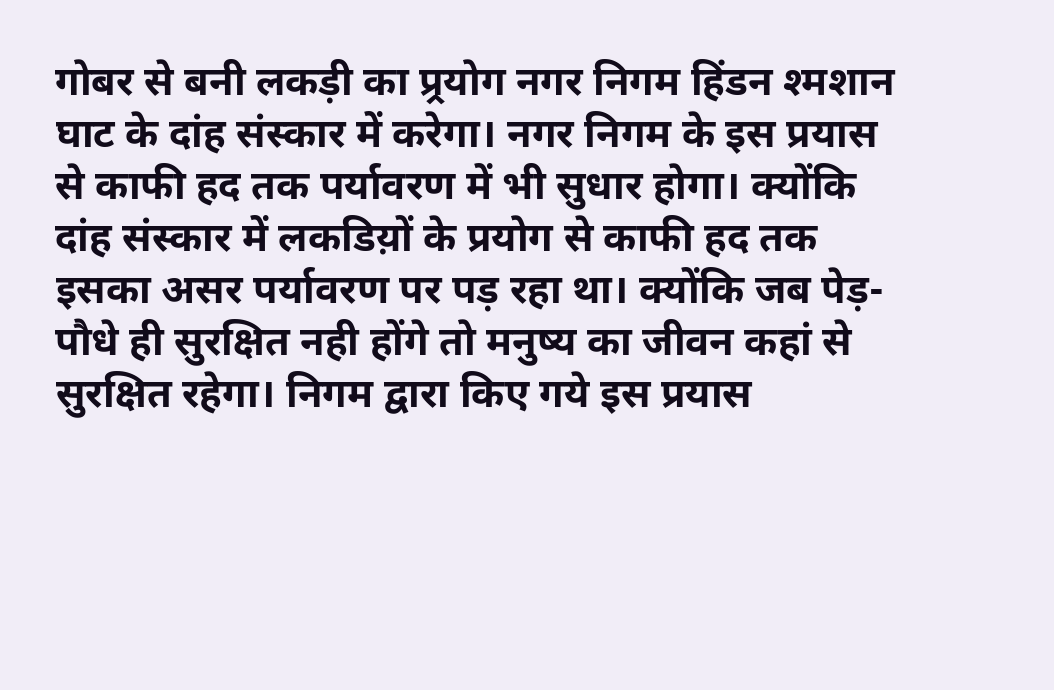गोबर से बनी लकड़ी का प्र्रयोग नगर निगम हिंडन श्मशान घाट के दांह संस्कार में करेगा। नगर निगम के इस प्रयास से काफी हद तक पर्यावरण में भी सुधार होगा। क्योंकि दांह संस्कार में लकडिय़ों के प्रयोग से काफी हद तक इसका असर पर्यावरण पर पड़ रहा था। क्योंकि जब पेड़-पौधे ही सुरक्षित नही होंगे तो मनुष्य का जीवन कहां से सुरक्षित रहेगा। निगम द्वारा किए गये इस प्रयास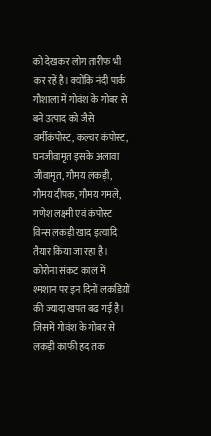को देखकर लोग तारीफ भी कर रहें है। क्योंकि नंदी पार्क गौशाला में गोवंश के गोबर से बने उत्पाद को जैसे वर्मीकंपोस्ट, कल्चर कंपोस्ट, घनजीवामृत इसके अलावा जीवामृत, गौमय लकड़ी, गौमय दीपक, गौमय गमले, गणेश लक्ष्मी एवं कंपोस्ट विन्स लकड़ी खाद इत्यादि तैयार किया जा रहा है। कोरोना संकट काल में श्मशान पर इन दिनों लकडिय़ों की ज्यादा खपत बढ गई है। जिसमें गोवंश के गोबर से लकड़ी काफी हद तक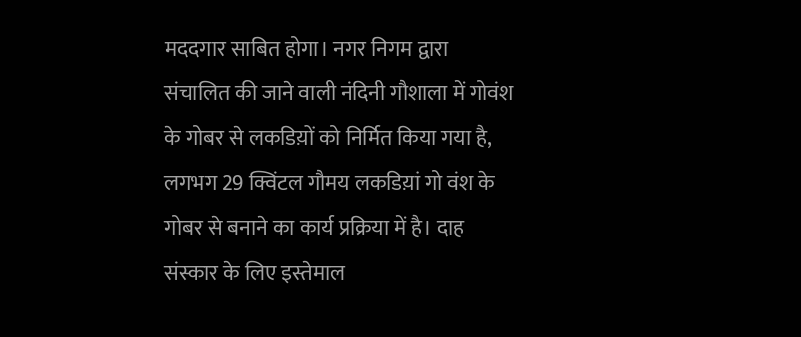मददगार साबित होगा। नगर निगम द्वारा संचालित की जाने वाली नंदिनी गौशाला में गोवंश के गोबर से लकडिय़ों को निर्मित किया गया है, लगभग 29 क्विंटल गौमय लकडिय़ां गो वंश के गोबर से बनाने का कार्य प्रक्रिया में है। दाह संस्कार के लिए इस्तेमाल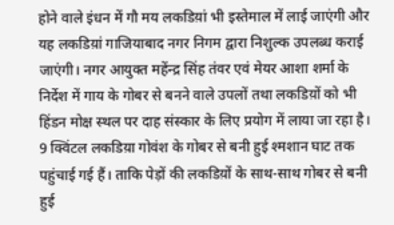होने वाले इंधन में गौ मय लकडिय़ां भी इस्तेमाल में लाई जाएंगी और यह लकडिय़ां गाजियाबाद नगर निगम द्वारा निशुल्क उपलब्ध कराई जाएंगी। नगर आयुक्त महेंन्द्र सिंह तंवर एवं मेयर आशा शर्मा के निर्देश में गाय के गोबर से बनने वाले उपलों तथा लकडिय़ों को भी हिंडन मोक्ष स्थल पर दाह संस्कार के लिए प्रयोग में लाया जा रहा है। 9 क्विंटल लकडिय़ा गोवंश के गोबर से बनी हुई श्मशान घाट तक पहुंचाई गई हैं। ताकि पेड़ों की लकडिय़ों के साथ-साथ गोबर से बनी हुई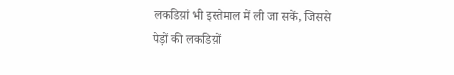लकडिय़ां भी इस्तेमाल में ली जा सकें, जिससे पेड़ों की लकडिय़ों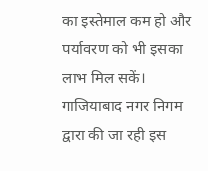का इस्तेमाल कम हो और पर्यावरण को भी इसका लाभ मिल सकें। गाजियाबाद नगर निगम द्वारा की जा रही इस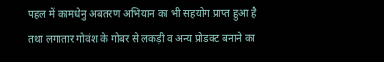पहल में कामधेनु अबतरण अभियान का भी सहयोग प्राप्त हुआ है तथा लगातार गोवंश के गोबर से लकड़ी व अन्य प्रोडक्ट बनाने का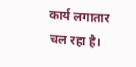कार्य लगातार चल रहा है।